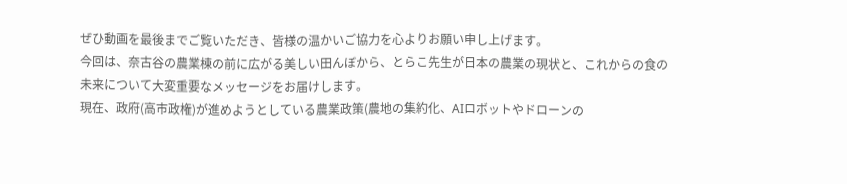ぜひ動画を最後までご覧いただき、皆様の温かいご協力を心よりお願い申し上げます。
今回は、奈古谷の農業棟の前に広がる美しい田んぼから、とらこ先生が日本の農業の現状と、これからの食の未来について大変重要なメッセージをお届けします。
現在、政府(高市政権)が進めようとしている農業政策(農地の集約化、AIロボットやドローンの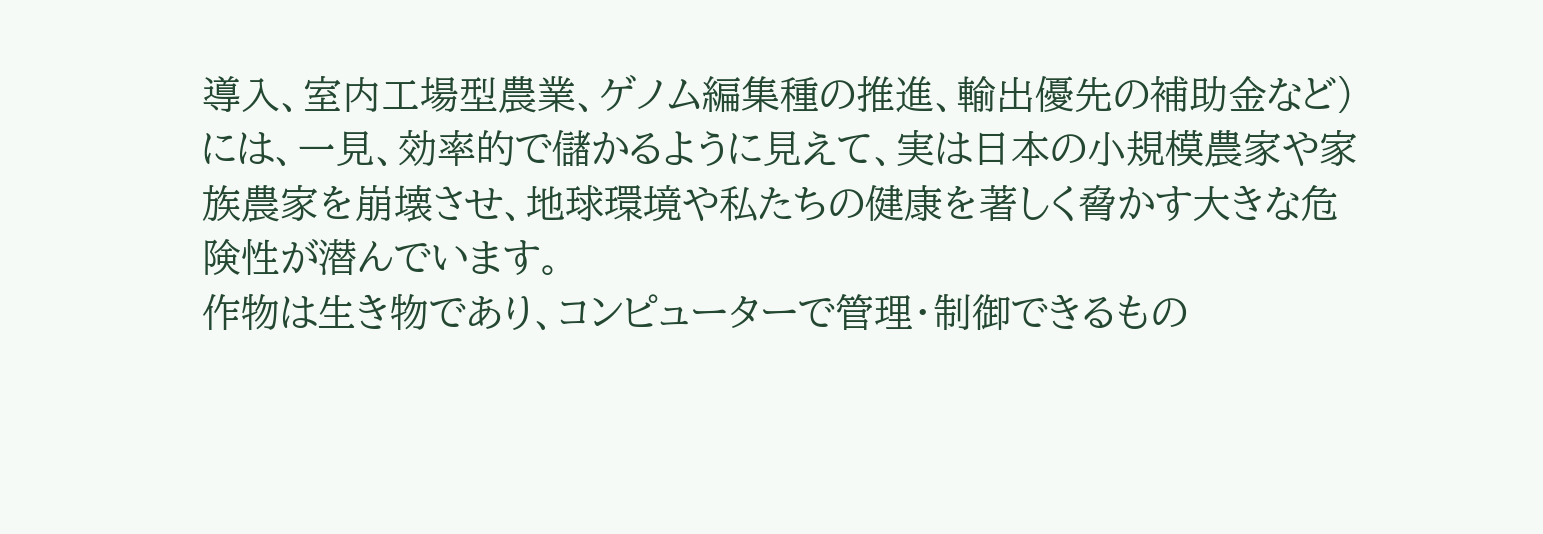導入、室内工場型農業、ゲノム編集種の推進、輸出優先の補助金など)には、一見、効率的で儲かるように見えて、実は日本の小規模農家や家族農家を崩壊させ、地球環境や私たちの健康を著しく脅かす大きな危険性が潜んでいます。
作物は生き物であり、コンピューターで管理・制御できるもの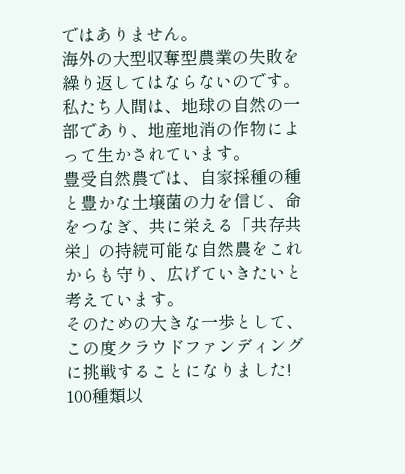ではありません。
海外の大型収奪型農業の失敗を繰り返してはならないのです。
私たち人間は、地球の自然の一部であり、地産地消の作物によって生かされています。
豊受自然農では、自家採種の種と豊かな土壌菌の力を信じ、命をつなぎ、共に栄える「共存共栄」の持続可能な自然農をこれからも守り、広げていきたいと考えています。
そのための大きな一歩として、この度クラウドファンディングに挑戦することになりました!
100種類以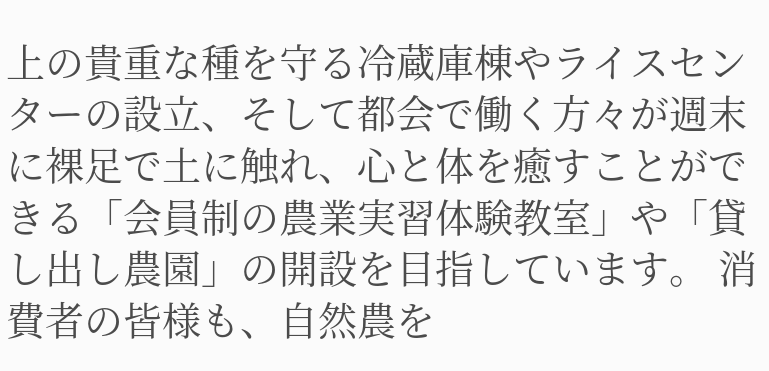上の貴重な種を守る冷蔵庫棟やライスセンターの設立、そして都会で働く方々が週末に裸足で土に触れ、心と体を癒すことができる「会員制の農業実習体験教室」や「貸し出し農園」の開設を目指しています。 消費者の皆様も、自然農を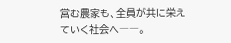営む農家も、全員が共に栄えていく社会へ――。